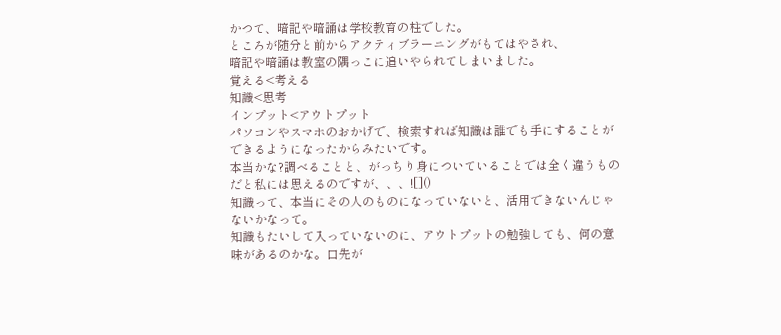かつて、暗記や暗誦は学校教育の柱でした。
ところが随分と前からアクティブラーニングがもてはやされ、
暗記や暗誦は教室の隅っこに追いやられてしまいました。
覚える<考える
知識<思考
インプット<アウトプット
パソコンやスマホのおかげで、検索すれば知識は誰でも手にすることができるようになったからみたいです。
本当かな?調べることと、がっちり身についていることでは全く違うものだと私には思えるのですが、、、![]()
知識って、本当にその人のものになっていないと、活用できないんじゃないかなって。
知識もたいして入っていないのに、アウトプットの勉強しても、何の意味があるのかな。口先が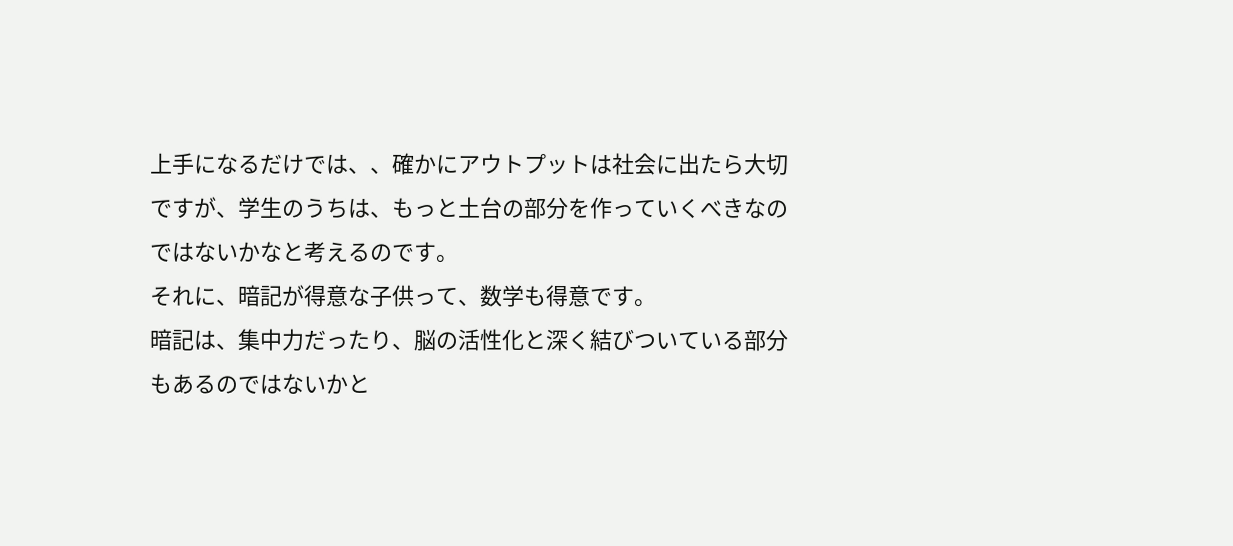上手になるだけでは、、確かにアウトプットは社会に出たら大切ですが、学生のうちは、もっと土台の部分を作っていくべきなのではないかなと考えるのです。
それに、暗記が得意な子供って、数学も得意です。
暗記は、集中力だったり、脳の活性化と深く結びついている部分もあるのではないかと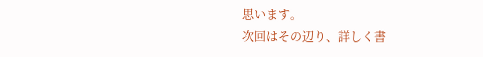思います。
次回はその辺り、詳しく書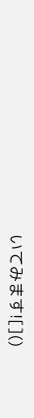いてみます![]()